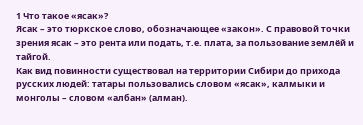1 Что такое «ясак»?
Ясак – это тюркское слово, обозначающее «закон». С правовой точки зрения ясак – это рента или подать, т.е. плата, за пользование землёй и тайгой.
Как вид повинности существовал на территории Сибири до прихода русских людей: татары пользовались словом «ясак», калмыки и монголы – словом «албан» (алман).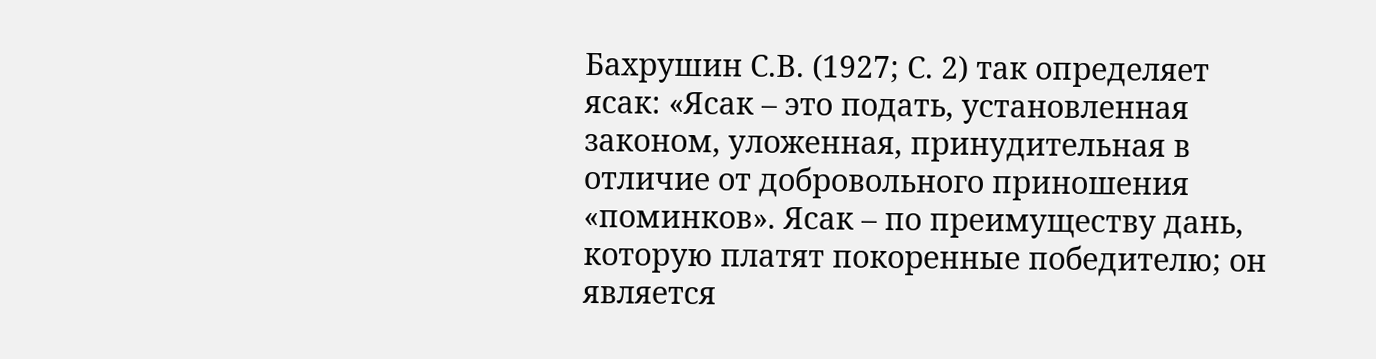Бахрушин С.В. (1927; С. 2) так определяет ясак: «Ясак – это подать, установленная законом, уложенная, принудительная в отличие от добровольного приношения «поминков». Ясак – по преимуществу дань, которую платят покоренные победителю; он является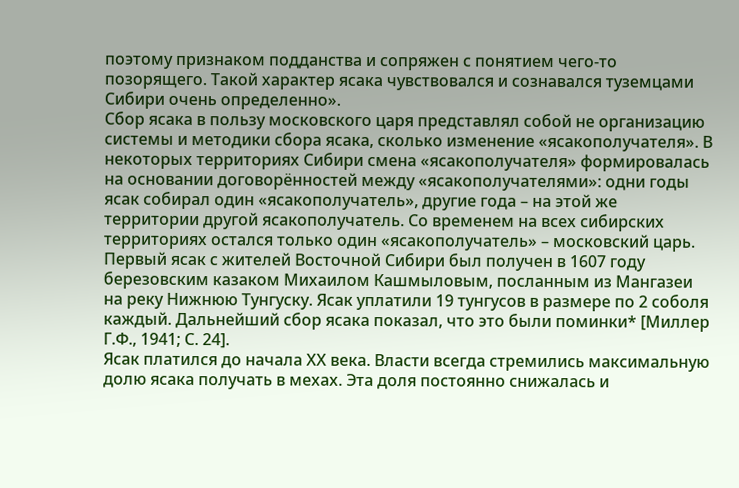поэтому признаком подданства и сопряжен с понятием чего-то позорящего. Такой характер ясака чувствовался и сознавался туземцами Сибири очень определенно».
Сбор ясака в пользу московского царя представлял собой не организацию системы и методики сбора ясака, сколько изменение «ясакополучателя». В некоторых территориях Сибири смена «ясакополучателя» формировалась на основании договорённостей между «ясакополучателями»: одни годы ясак собирал один «ясакополучатель», другие года – на этой же территории другой ясакополучатель. Со временем на всех сибирских территориях остался только один «ясакополучатель» – московский царь.
Первый ясак с жителей Восточной Сибири был получен в 1607 году березовским казаком Михаилом Кашмыловым, посланным из Мангазеи на реку Нижнюю Тунгуску. Ясак уплатили 19 тунгусов в размере по 2 соболя каждый. Дальнейший сбор ясака показал, что это были поминки* [Миллер Г.Ф., 1941; С. 24].
Ясак платился до начала ХХ века. Власти всегда стремились максимальную долю ясака получать в мехах. Эта доля постоянно снижалась и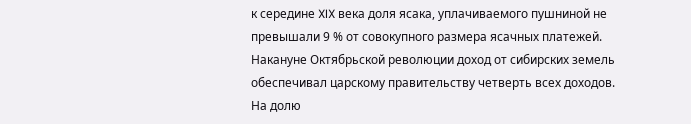к середине XIX века доля ясака, уплачиваемого пушниной не превышали 9 % от совокупного размера ясачных платежей. Накануне Октябрьской революции доход от сибирских земель обеспечивал царскому правительству четверть всех доходов. На долю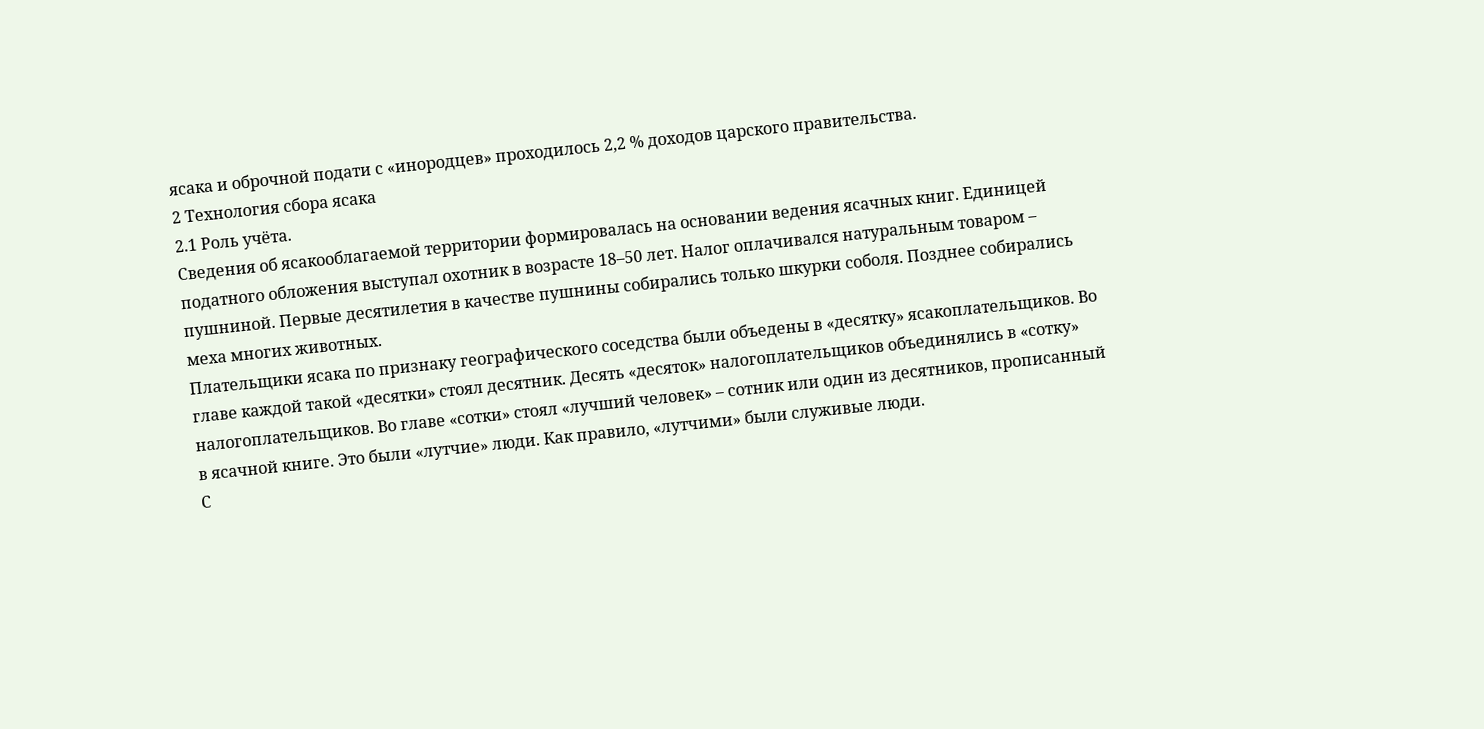ясака и оброчной подати с «инородцев» проходилось 2,2 % доходов царского правительства.
2 Технология сбора ясака
2.1 Роль учёта.
Сведения об ясакооблагаемой территории формировалась на основании ведения ясачных книг. Единицей податного обложения выступал охотник в возрасте 18–50 лет. Налог оплачивался натуральным товаром – пушниной. Первые десятилетия в качестве пушнины собирались только шкурки соболя. Позднее собирались меха многих животных.
Плательщики ясака по признаку географического соседства были объедены в «десятку» ясакоплательщиков. Во главе каждой такой «десятки» стоял десятник. Десять «десяток» налогоплательщиков объединялись в «сотку» налогоплательщиков. Во главе «сотки» стоял «лучший человек» – сотник или один из десятников, прописанный в ясачной книге. Это были «лутчие» люди. Как правило, «лутчими» были служивые люди.
С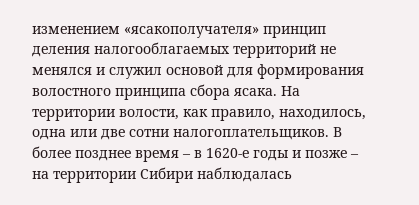изменением «ясакополучателя» принцип деления налогооблагаемых территорий не менялся и служил основой для формирования волостного принципа сбора ясака. На территории волости, как правило, находилось, одна или две сотни налогоплательщиков. В более позднее время – в 1620-е годы и позже – на территории Сибири наблюдалась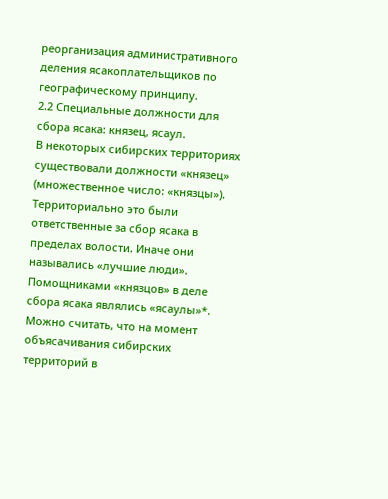реорганизация административного деления ясакоплательщиков по географическому принципу.
2.2 Специальные должности для сбора ясака: князец, ясаул.
В некоторых сибирских территориях существовали должности «князец» (множественное число: «князцы»). Территориально это были ответственные за сбор ясака в пределах волости. Иначе они назывались «лучшие люди». Помощниками «князцов» в деле сбора ясака являлись «ясаулы»*. Можно считать, что на момент объясачивания сибирских территорий в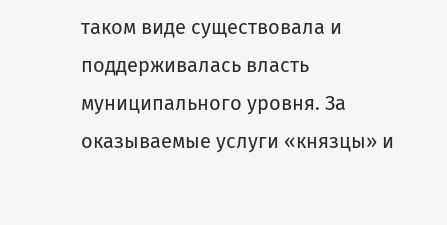таком виде существовала и поддерживалась власть муниципального уровня. За оказываемые услуги «князцы» и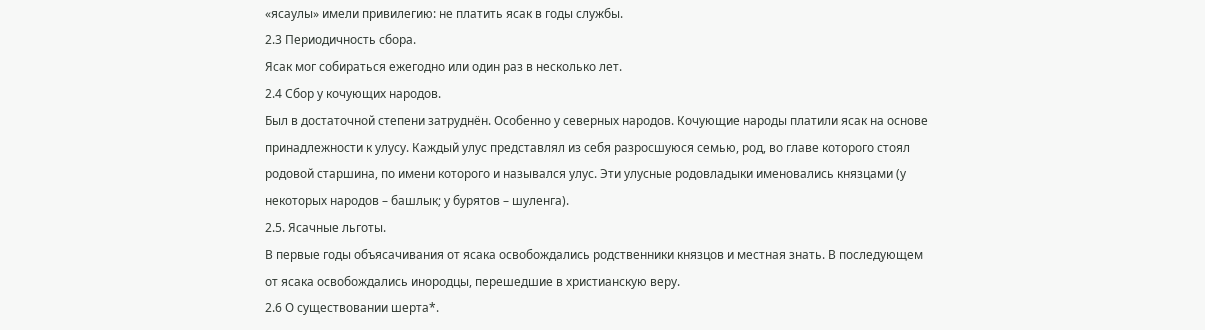«ясаулы» имели привилегию: не платить ясак в годы службы.
2.3 Периодичность сбора.
Ясак мог собираться ежегодно или один раз в несколько лет.
2.4 Сбор у кочующих народов.
Был в достаточной степени затруднён. Особенно у северных народов. Кочующие народы платили ясак на основе принадлежности к улусу. Каждый улус представлял из себя разросшуюся семью, род, во главе которого стоял родовой старшина, по имени которого и назывался улус. Эти улусные родовладыки именовались князцами (у некоторых народов – башлык; у бурятов – шуленга).
2.5. Ясачные льготы.
В первые годы объясачивания от ясака освобождались родственники князцов и местная знать. В последующем от ясака освобождались инородцы, перешедшие в христианскую веру.
2.6 О существовании шерта*.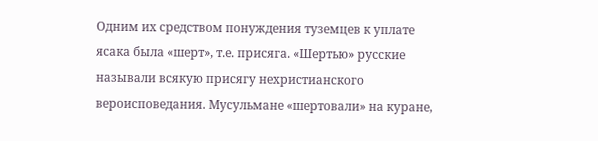Одним их средством понуждения туземцев к уплате ясака была «шерт», т.е. присяга. «Шертью» русские называли всякую присягу нехристианского вероисповедания. Мусульмане «шертовали» на куране,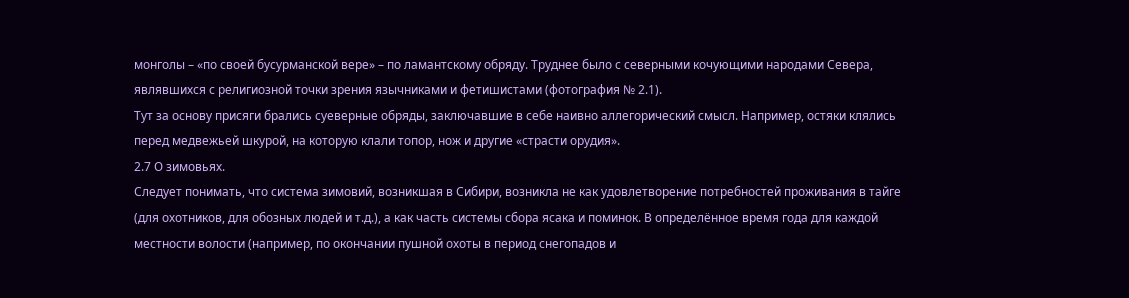монголы – «по своей бусурманской вере» – по ламантскому обряду. Труднее было с северными кочующими народами Севера, являвшихся с религиозной точки зрения язычниками и фетишистами (фотография № 2.1).
Тут за основу присяги брались суеверные обряды, заключавшие в себе наивно аллегорический смысл. Например, остяки клялись перед медвежьей шкурой, на которую клали топор, нож и другие «страсти орудия».
2.7 О зимовьях.
Следует понимать, что система зимовий, возникшая в Сибири, возникла не как удовлетворение потребностей проживания в тайге (для охотников, для обозных людей и т.д.), а как часть системы сбора ясака и поминок. В определённое время года для каждой местности волости (например, по окончании пушной охоты в период снегопадов и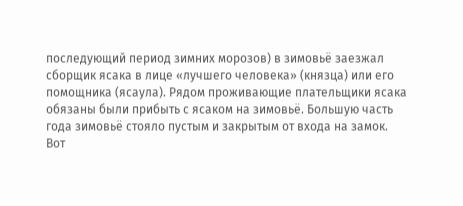последующий период зимних морозов) в зимовьё заезжал сборщик ясака в лице «лучшего человека» (князца) или его помощника (ясаула). Рядом проживающие плательщики ясака обязаны были прибыть с ясаком на зимовьё. Большую часть года зимовьё стояло пустым и закрытым от входа на замок.
Вот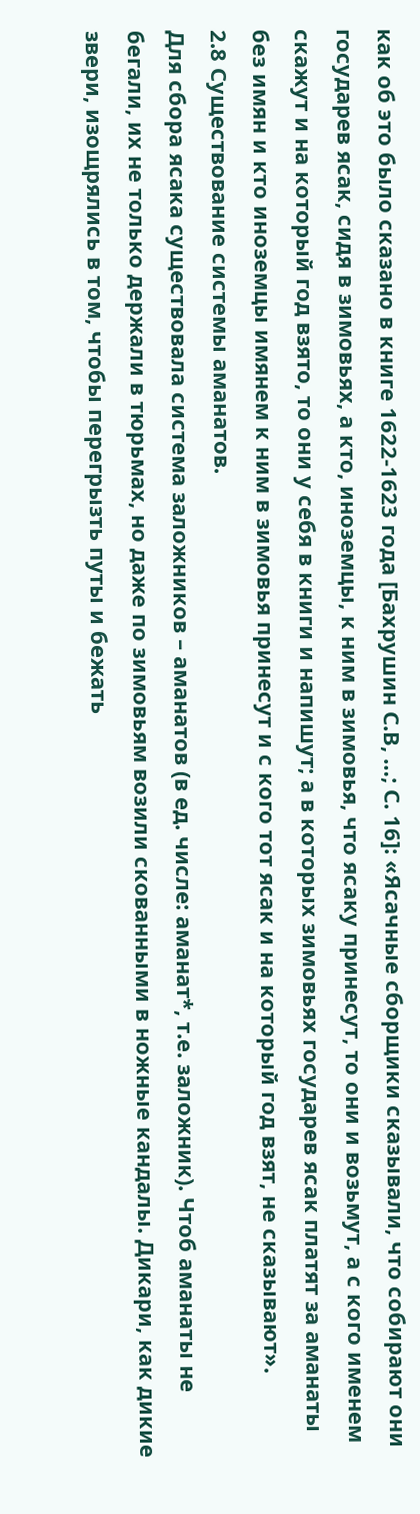как об это было сказано в книге 1622-1623 года [Бахрушин С.В, …; С. 16]: «Ясачные сборщики сказывали, что собирают они государев ясак, сидя в зимовьях, а кто, иноземцы, к ним в зимовья, что ясаку принесут, то они и возьмут, а с кого именем скажут и на который год взято, то они у себя в книги и напишут; а в которых зимовьях государев ясак платят за аманаты без имян и кто иноземцы имянем к ним в зимовья принесут и с кого тот ясак и на который год взят, не сказывают».
2.8 Существование системы аманатов.
Для сбора ясака существовала система заложников – аманатов (в ед. числе: аманат*, т.е. заложник). Чтоб аманаты не бегали, их не только держали в тюрьмах, но даже по зимовьям возили скованными в ножные кандалы. Дикари, как дикие звери, изощрялись в том, чтобы перегрызть путы и бежать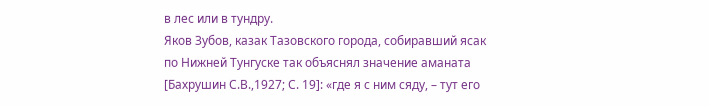в лес или в тундру.
Яков Зубов, казак Тазовского города, собиравший ясак по Нижней Тунгуске так объяснял значение аманата [Бахрушин С.В.,1927; С. 19]: «где я с ним сяду, – тут его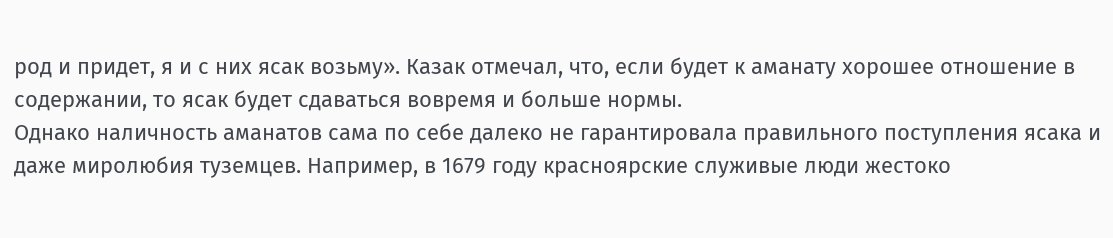род и придет, я и с них ясак возьму». Казак отмечал, что, если будет к аманату хорошее отношение в содержании, то ясак будет сдаваться вовремя и больше нормы.
Однако наличность аманатов сама по себе далеко не гарантировала правильного поступления ясака и даже миролюбия туземцев. Например, в 1679 году красноярские служивые люди жестоко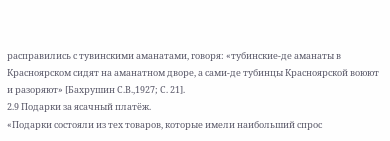расправились с тувинскими аманатами, говоря: «тубинские-де аманаты в Красноярском сидят на аманатном дворе, а сами-де тубинцы Красноярской воюют и разоряют» [Бахрушин С.В.,1927; С. 21].
2.9 Подарки за ясачный платёж.
«Подарки состояли из тех товаров, которые имели наибольший спрос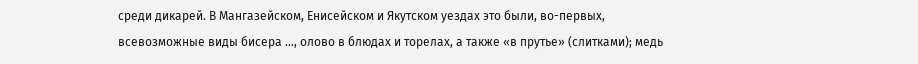среди дикарей. В Мангазейском, Енисейском и Якутском уездах это были, во-первых, всевозможные виды бисера …, олово в блюдах и торелах, а также «в прутье» (слитками); медь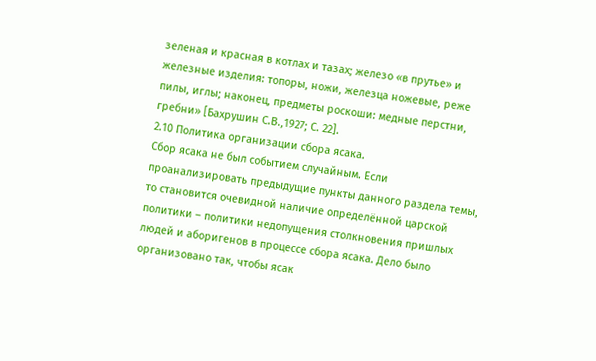зеленая и красная в котлах и тазах; железо «в прутье» и железные изделия: топоры, ножи, железца ножевые, реже пилы, иглы; наконец, предметы роскоши: медные перстни, гребни» [Бахрушин С.В.,1927; С. 22].
2.10 Политика организации сбора ясака.
Сбор ясака не был событием случайным. Если проанализировать предыдущие пункты данного раздела темы, то становится очевидной наличие определённой царской политики – политики недопущения столкновения пришлых людей и аборигенов в процессе сбора ясака. Дело было организовано так, чтобы ясак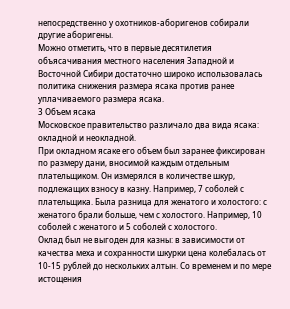непосредственно у охотников-аборигенов собирали другие аборигены.
Можно отметить, что в первые десятилетия объясачивания местного населения Западной и Восточной Сибири достаточно широко использовалась политика снижения размера ясака против ранее уплачиваемого размера ясака.
3 Объем ясака
Московское правительство различало два вида ясака: окладной и неокладной.
При окладном ясаке его объем был заранее фиксирован по размеру дани, вносимой каждым отдельным плательщиком. Он измерялся в количестве шкур, подлежащих взносу в казну. Например, 7 соболей с плательщика. Была разница для женатого и холостого: с женатого брали больше, чем с холостого. Например, 10 соболей с женатого и 5 соболей с холостого.
Оклад был не выгоден для казны: в зависимости от качества меха и сохранности шкурки цена колебалась от 10-15 рублей до нескольких алтын. Со временем и по мере истощения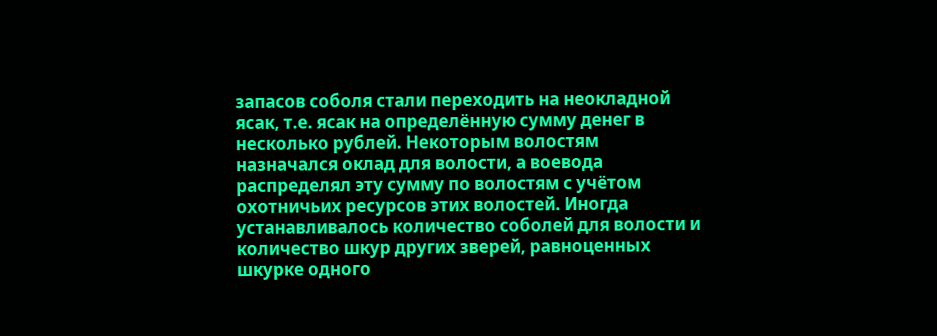запасов соболя стали переходить на неокладной ясак, т.е. ясак на определённую сумму денег в несколько рублей. Некоторым волостям назначался оклад для волости, а воевода распределял эту сумму по волостям с учётом охотничьих ресурсов этих волостей. Иногда устанавливалось количество соболей для волости и количество шкур других зверей, равноценных шкурке одного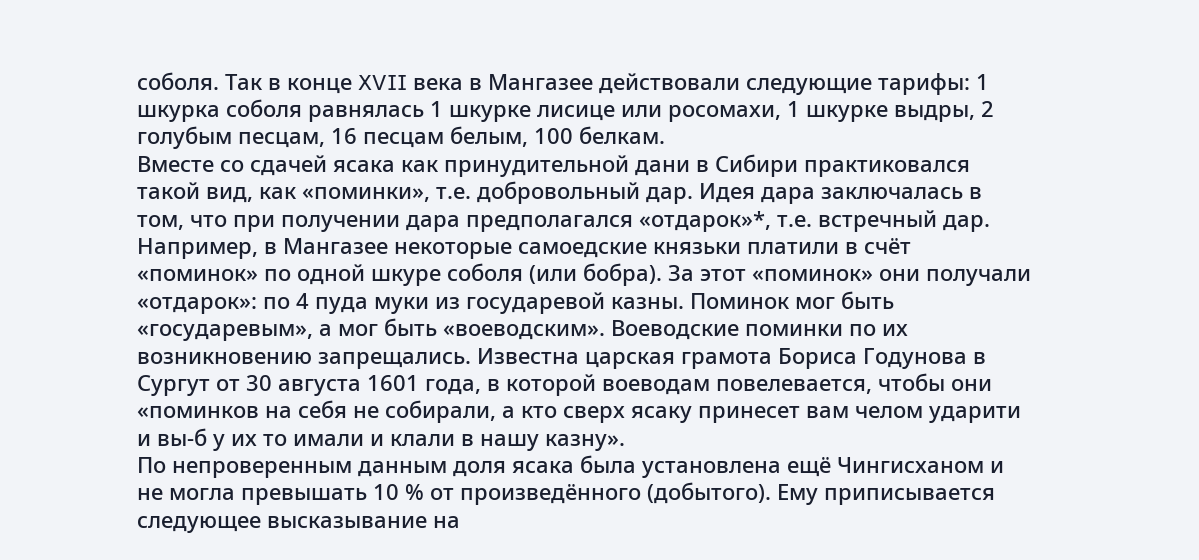соболя. Так в конце XVII века в Мангазее действовали следующие тарифы: 1 шкурка соболя равнялась 1 шкурке лисице или росомахи, 1 шкурке выдры, 2 голубым песцам, 16 песцам белым, 100 белкам.
Вместе со сдачей ясака как принудительной дани в Сибири практиковался такой вид, как «поминки», т.е. добровольный дар. Идея дара заключалась в том, что при получении дара предполагался «отдарок»*, т.е. встречный дар. Например, в Мангазее некоторые самоедские князьки платили в счёт «поминок» по одной шкуре соболя (или бобра). За этот «поминок» они получали «отдарок»: по 4 пуда муки из государевой казны. Поминок мог быть «государевым», а мог быть «воеводским». Воеводские поминки по их возникновению запрещались. Известна царская грамота Бориса Годунова в Сургут от 30 августа 1601 года, в которой воеводам повелевается, чтобы они «поминков на себя не собирали, а кто сверх ясаку принесет вам челом ударити и вы-б у их то имали и клали в нашу казну».
По непроверенным данным доля ясака была установлена ещё Чингисханом и не могла превышать 10 % от произведённого (добытого). Ему приписывается следующее высказывание на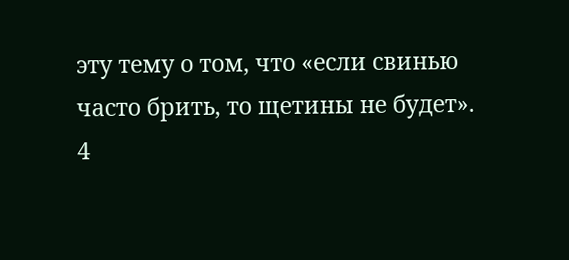эту тему о том, что «если свинью часто брить, то щетины не будет».
4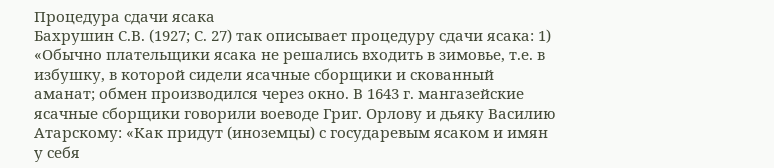Процедура сдачи ясака
Бахрушин С.В. (1927; С. 27) так описывает процедуру сдачи ясака: 1) «Обычно плательщики ясака не решались входить в зимовье, т.е. в избушку, в которой сидели ясачные сборщики и скованный аманат; обмен производился через окно. В 1643 г. мангазейские ясачные сборщики говорили воеводе Григ. Орлову и дьяку Василию Атарскому: «Как придут (иноземцы) с государевым ясаком и имян у себя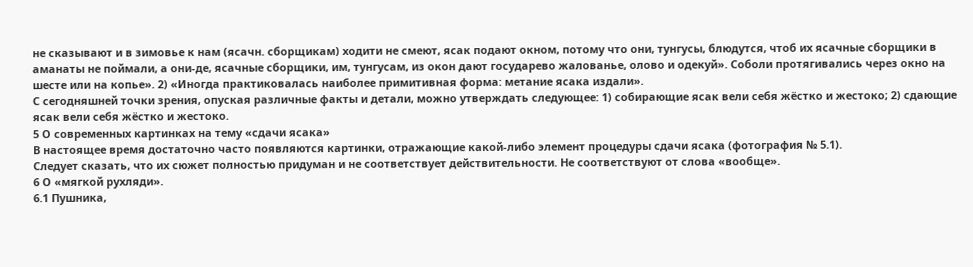не сказывают и в зимовье к нам (ясачн. сборщикам) ходити не смеют, ясак подают окном, потому что они, тунгусы, блюдутся, чтоб их ясачные сборщики в аманаты не поймали, а они-де, ясачные сборщики, им, тунгусам, из окон дают государево жалованье, олово и одекуй». Соболи протягивались через окно на шесте или на копье». 2) «Иногда практиковалась наиболее примитивная форма: метание ясака издали».
С сегодняшней точки зрения, опуская различные факты и детали, можно утверждать следующее: 1) собирающие ясак вели себя жёстко и жестоко; 2) сдающие ясак вели себя жёстко и жестоко.
5 О современных картинках на тему «сдачи ясака»
В настоящее время достаточно часто появляются картинки, отражающие какой-либо элемент процедуры сдачи ясака (фотография № 5.1).
Следует сказать, что их сюжет полностью придуман и не соответствует действительности. Не соответствуют от слова «вообще».
6 О «мягкой рухляди».
6.1 Пушника,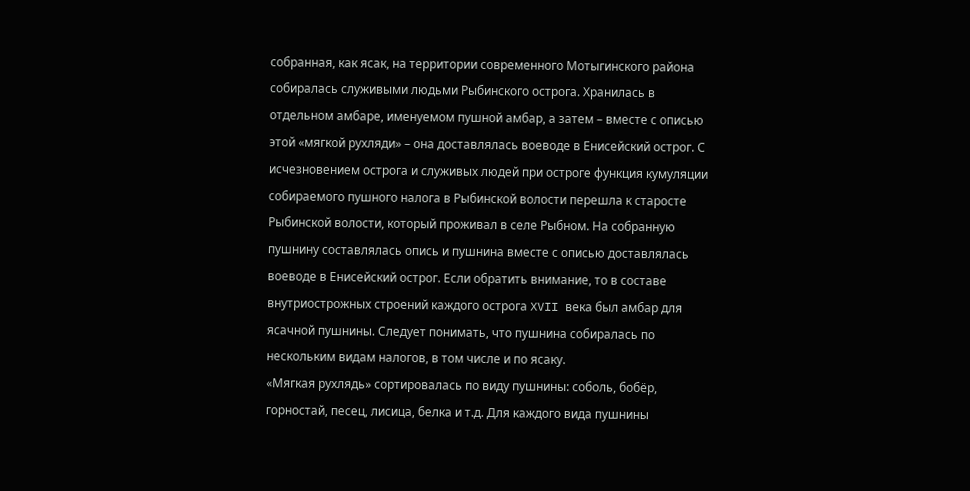собранная, как ясак, на территории современного Мотыгинского района собиралась служивыми людьми Рыбинского острога. Хранилась в отдельном амбаре, именуемом пушной амбар, а затем – вместе с описью этой «мягкой рухляди» – она доставлялась воеводе в Енисейский острог. С исчезновением острога и служивых людей при остроге функция кумуляции собираемого пушного налога в Рыбинской волости перешла к старосте Рыбинской волости, который проживал в селе Рыбном. На собранную пушнину составлялась опись и пушнина вместе с описью доставлялась воеводе в Енисейский острог. Если обратить внимание, то в составе внутриострожных строений каждого острога XVII века был амбар для ясачной пушнины. Следует понимать, что пушнина собиралась по нескольким видам налогов, в том числе и по ясаку.
«Мягкая рухлядь» сортировалась по виду пушнины: соболь, бобёр, горностай, песец, лисица, белка и т.д. Для каждого вида пушнины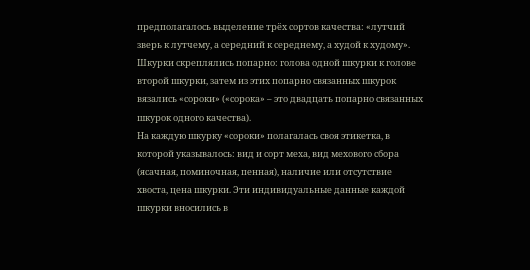предполагалось выделение трёх сортов качества: «лутчий зверь к лутчему, а середний к середнему, а худой к худому». Шкурки скреплялись попарно: голова одной шкурки к голове второй шкурки, затем из этих попарно связанных шкурок вязались «сороки» («сорока» – это двадцать попарно связанных шкурок одного качества).
На каждую шкурку «сороки» полагалась своя этикетка, в которой указывалось: вид и сорт меха, вид мехового сбора (ясачная, поминочная, пенная), наличие или отсутствие хвоста, цена шкурки. Эти индивидуальные данные каждой шкурки вносились в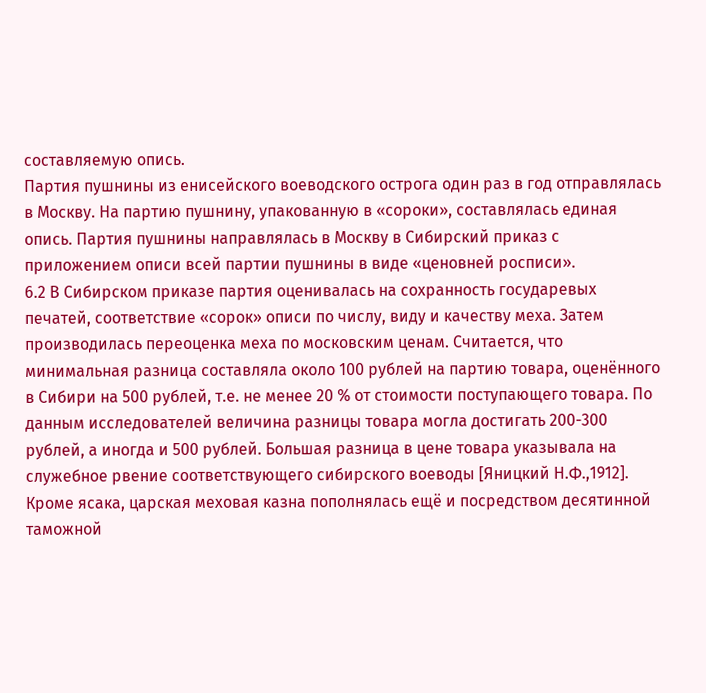составляемую опись.
Партия пушнины из енисейского воеводского острога один раз в год отправлялась в Москву. На партию пушнину, упакованную в «сороки», составлялась единая опись. Партия пушнины направлялась в Москву в Сибирский приказ с приложением описи всей партии пушнины в виде «ценовней росписи».
6.2 В Сибирском приказе партия оценивалась на сохранность государевых печатей, соответствие «сорок» описи по числу, виду и качеству меха. Затем производилась переоценка меха по московским ценам. Считается, что минимальная разница составляла около 100 рублей на партию товара, оценённого в Сибири на 500 рублей, т.е. не менее 20 % от стоимости поступающего товара. По данным исследователей величина разницы товара могла достигать 200-300 рублей, а иногда и 500 рублей. Большая разница в цене товара указывала на служебное рвение соответствующего сибирского воеводы [Яницкий Н.Ф.,1912].
Кроме ясака, царская меховая казна пополнялась ещё и посредством десятинной таможной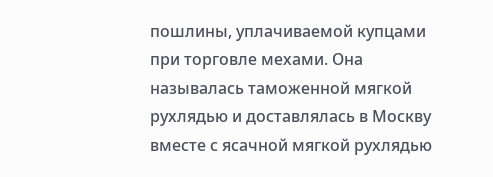пошлины, уплачиваемой купцами при торговле мехами. Она называлась таможенной мягкой рухлядью и доставлялась в Москву вместе с ясачной мягкой рухлядью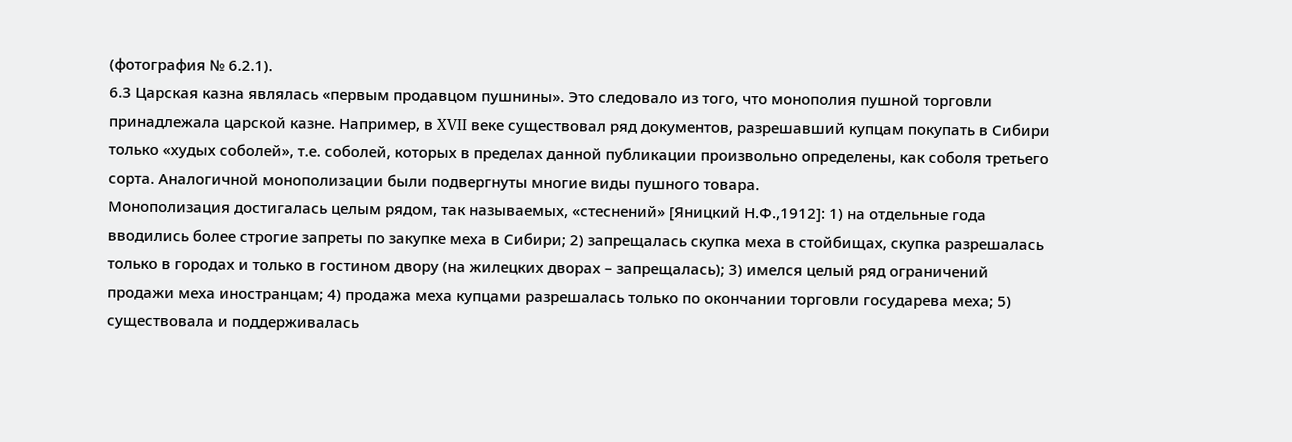(фотография № 6.2.1).
6.3 Царская казна являлась «первым продавцом пушнины». Это следовало из того, что монополия пушной торговли принадлежала царской казне. Например, в XVII веке существовал ряд документов, разрешавший купцам покупать в Сибири только «худых соболей», т.е. соболей, которых в пределах данной публикации произвольно определены, как соболя третьего сорта. Аналогичной монополизации были подвергнуты многие виды пушного товара.
Монополизация достигалась целым рядом, так называемых, «стеснений» [Яницкий Н.Ф.,1912]: 1) на отдельные года вводились более строгие запреты по закупке меха в Сибири; 2) запрещалась скупка меха в стойбищах, скупка разрешалась только в городах и только в гостином двору (на жилецких дворах – запрещалась); 3) имелся целый ряд ограничений продажи меха иностранцам; 4) продажа меха купцами разрешалась только по окончании торговли государева меха; 5) существовала и поддерживалась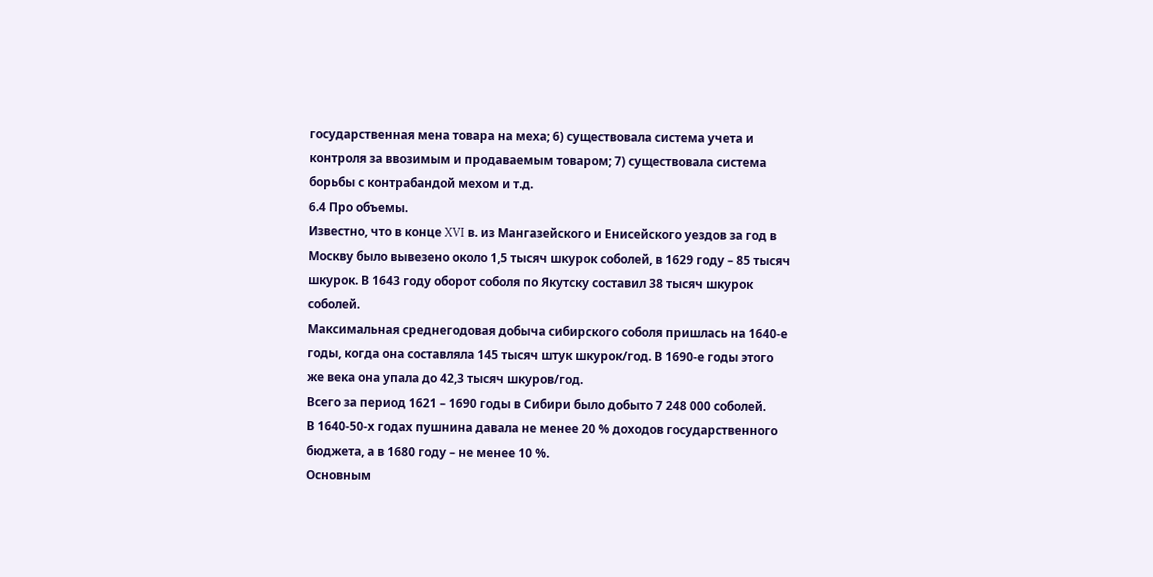государственная мена товара на меха; 6) существовала система учета и контроля за ввозимым и продаваемым товаром; 7) существовала система борьбы с контрабандой мехом и т.д.
6.4 Про объемы.
Известно, что в конце XVI в. из Мангазейского и Енисейского уездов за год в Москву было вывезено около 1,5 тысяч шкурок соболей, в 1629 году – 85 тысяч шкурок. В 1643 году оборот соболя по Якутску составил 38 тысяч шкурок соболей.
Максимальная среднегодовая добыча сибирского соболя пришлась на 1640-е годы, когда она составляла 145 тысяч штук шкурок/год. В 1690-е годы этого же века она упала до 42,3 тысяч шкуров/год.
Всего за период 1621 – 1690 годы в Сибири было добыто 7 248 000 соболей.
В 1640-50-х годах пушнина давала не менее 20 % доходов государственного бюджета, а в 1680 году – не менее 10 %.
Основным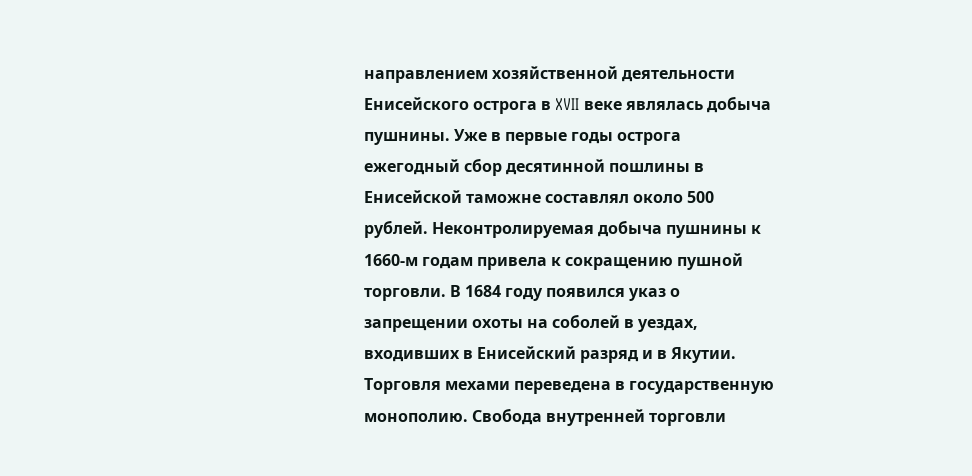направлением хозяйственной деятельности Енисейского острога в XVII веке являлась добыча пушнины. Уже в первые годы острога ежегодный сбор десятинной пошлины в Енисейской таможне составлял около 500 рублей. Неконтролируемая добыча пушнины к 1660-м годам привела к сокращению пушной торговли. В 1684 году появился указ о запрещении охоты на соболей в уездах, входивших в Енисейский разряд и в Якутии. Торговля мехами переведена в государственную монополию. Свобода внутренней торговли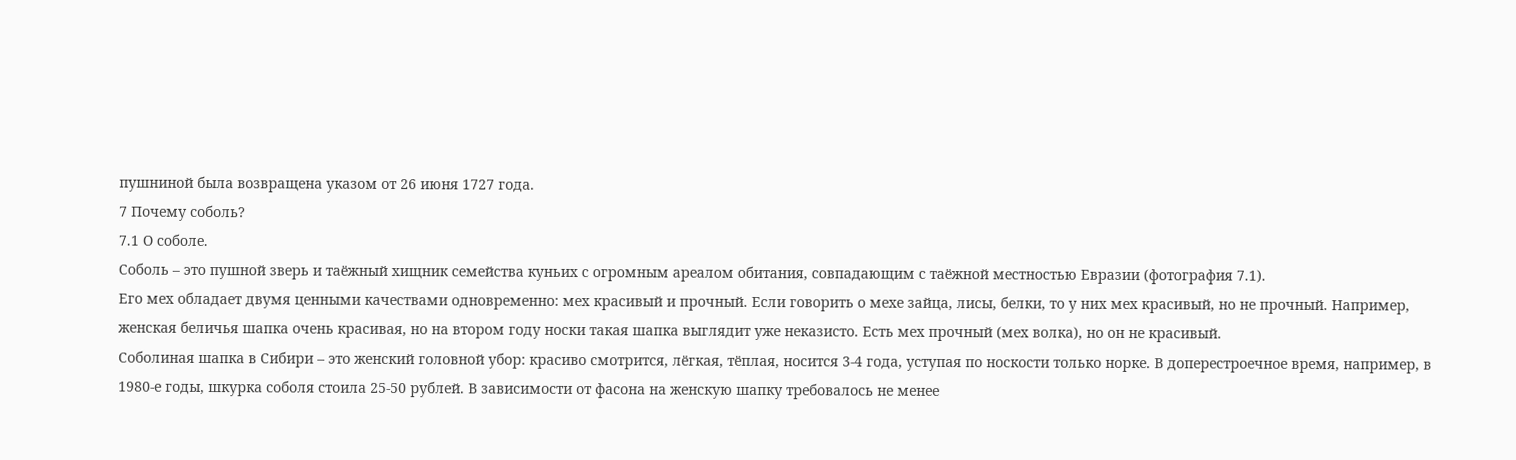пушниной была возвращена указом от 26 июня 1727 года.
7 Почему соболь?
7.1 О соболе.
Соболь – это пушной зверь и таёжный хищник семейства куньих с огромным ареалом обитания, совпадающим с таёжной местностью Евразии (фотография 7.1).
Его мех обладает двумя ценными качествами одновременно: мех красивый и прочный. Если говорить о мехе зайца, лисы, белки, то у них мех красивый, но не прочный. Например, женская беличья шапка очень красивая, но на втором году носки такая шапка выглядит уже неказисто. Есть мех прочный (мех волка), но он не красивый.
Соболиная шапка в Сибири – это женский головной убор: красиво смотрится, лёгкая, тёплая, носится 3-4 года, уступая по носкости только норке. В доперестроечное время, например, в 1980-е годы, шкурка соболя стоила 25-50 рублей. В зависимости от фасона на женскую шапку требовалось не менее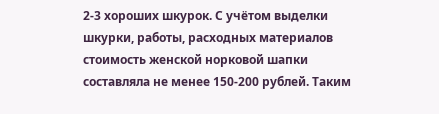2-3 хороших шкурок. С учётом выделки шкурки, работы, расходных материалов стоимость женской норковой шапки составляла не менее 150-200 рублей. Таким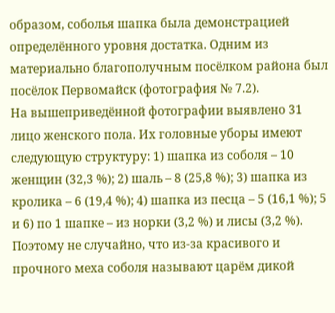образом, соболья шапка была демонстрацией определённого уровня достатка. Одним из материально благополучным посёлком района был посёлок Первомайск (фотография № 7.2).
На вышеприведённой фотографии выявлено 31 лицо женского пола. Их головные уборы имеют следующую структуру: 1) шапка из соболя – 10 женщин (32,3 %); 2) шаль – 8 (25,8 %); 3) шапка из кролика – 6 (19,4 %); 4) шапка из песца – 5 (16,1 %); 5 и 6) по 1 шапке – из норки (3,2 %) и лисы (3,2 %).
Поэтому не случайно, что из-за красивого и прочного меха соболя называют царём дикой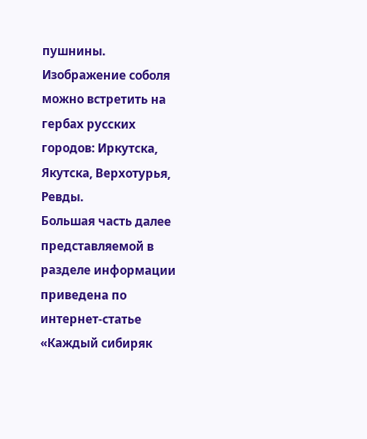пушнины. Изображение соболя можно встретить на гербах русских городов: Иркутска, Якутска, Верхотурья, Ревды.
Большая часть далее представляемой в разделе информации приведена по интернет-статье «Каждый сибиряк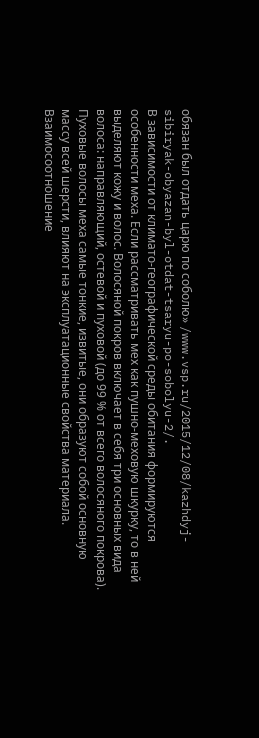обязан был отдать царю по соболю» /www.vsp.ru/2015/12/08/kazhdyj-sibiryak-obyazan-byl-otdat-tsaryu-po-sobolyu-2/.
В зависимости от климато-географической среды обитания формируются особенности меха. Если рассматривать мех как пушно-меховую шкурку, то в ней выделяют кожу и волос. Волосяной покров включает в себя три основных вида волоса: направляющий, остевой и пуховой (до 99 % от всего волосяного покрова). Пуховые волосы меха самые тонкие, извитые, они образуют собой основную массу всей шерсти, влияют на эксплуатационные свойства материала. Взаимосоотношение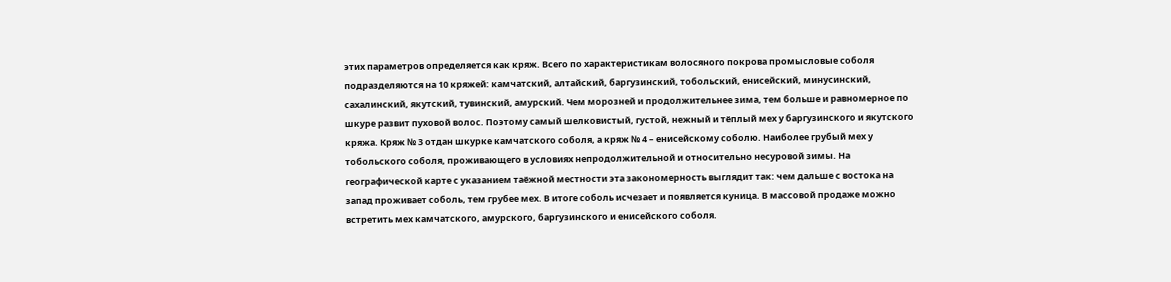этих параметров определяется как кряж. Всего по характеристикам волосяного покрова промысловые соболя подразделяются на 10 кряжей: камчатский, алтайский, баргузинский, тобольский, енисейский, минусинский, сахалинский, якутский, тувинский, амурский. Чем морозней и продолжительнее зима, тем больше и равномерное по шкуре развит пуховой волос. Поэтому самый шелковистый, густой, нежный и тёплый мех у баргузинского и якутского кряжа. Кряж № 3 отдан шкурке камчатского соболя, а кряж № 4 – енисейскому соболю. Наиболее грубый мех у тобольского соболя, проживающего в условиях непродолжительной и относительно несуровой зимы. На географической карте с указанием таёжной местности эта закономерность выглядит так: чем дальше с востока на запад проживает соболь, тем грубее мех. В итоге соболь исчезает и появляется куница. В массовой продаже можно встретить мех камчатского, амурского, баргузинского и енисейского соболя.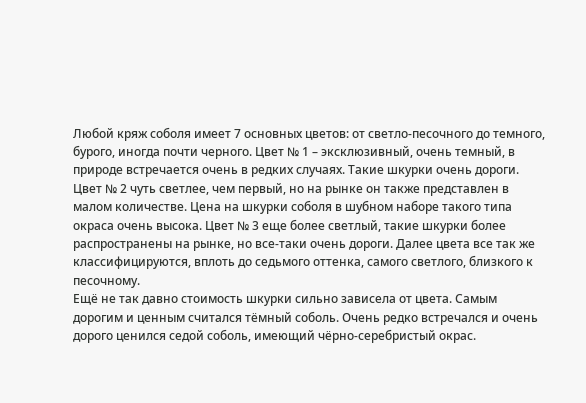Любой кряж соболя имеет 7 основных цветов: от светло-песочного до темного, бурого, иногда почти черного. Цвет № 1 – эксклюзивный, очень темный, в природе встречается очень в редких случаях. Такие шкурки очень дороги. Цвет № 2 чуть светлее, чем первый, но на рынке он также представлен в малом количестве. Цена на шкурки соболя в шубном наборе такого типа окраса очень высока. Цвет № 3 еще более светлый, такие шкурки более распространены на рынке, но все-таки очень дороги. Далее цвета все так же классифицируются, вплоть до седьмого оттенка, самого светлого, близкого к песочному.
Ещё не так давно стоимость шкурки сильно зависела от цвета. Самым дорогим и ценным считался тёмный соболь. Очень редко встречался и очень дорого ценился седой соболь, имеющий чёрно-серебристый окрас.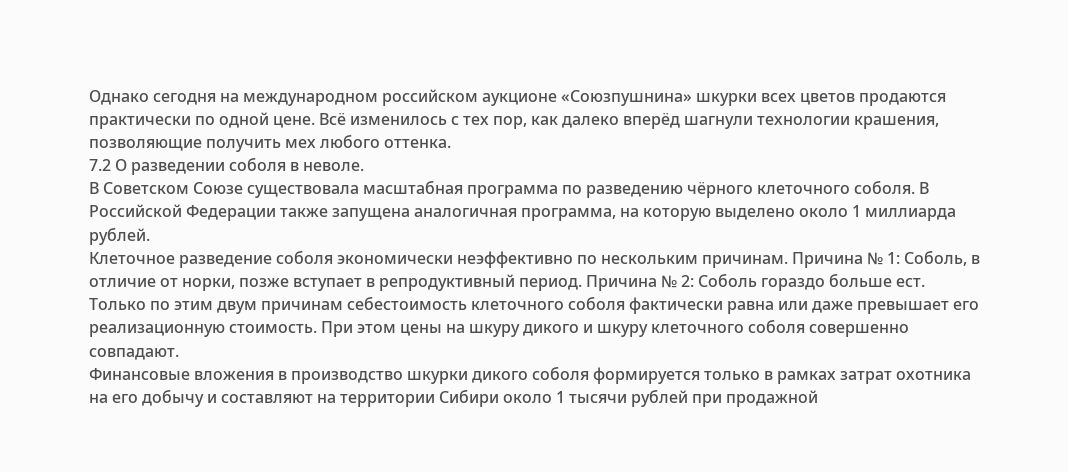Однако сегодня на международном российском аукционе «Союзпушнина» шкурки всех цветов продаются практически по одной цене. Всё изменилось с тех пор, как далеко вперёд шагнули технологии крашения, позволяющие получить мех любого оттенка.
7.2 О разведении соболя в неволе.
В Советском Союзе существовала масштабная программа по разведению чёрного клеточного соболя. В Российской Федерации также запущена аналогичная программа, на которую выделено около 1 миллиарда рублей.
Клеточное разведение соболя экономически неэффективно по нескольким причинам. Причина № 1: Соболь, в отличие от норки, позже вступает в репродуктивный период. Причина № 2: Соболь гораздо больше ест.
Только по этим двум причинам себестоимость клеточного соболя фактически равна или даже превышает его реализационную стоимость. При этом цены на шкуру дикого и шкуру клеточного соболя совершенно совпадают.
Финансовые вложения в производство шкурки дикого соболя формируется только в рамках затрат охотника на его добычу и составляют на территории Сибири около 1 тысячи рублей при продажной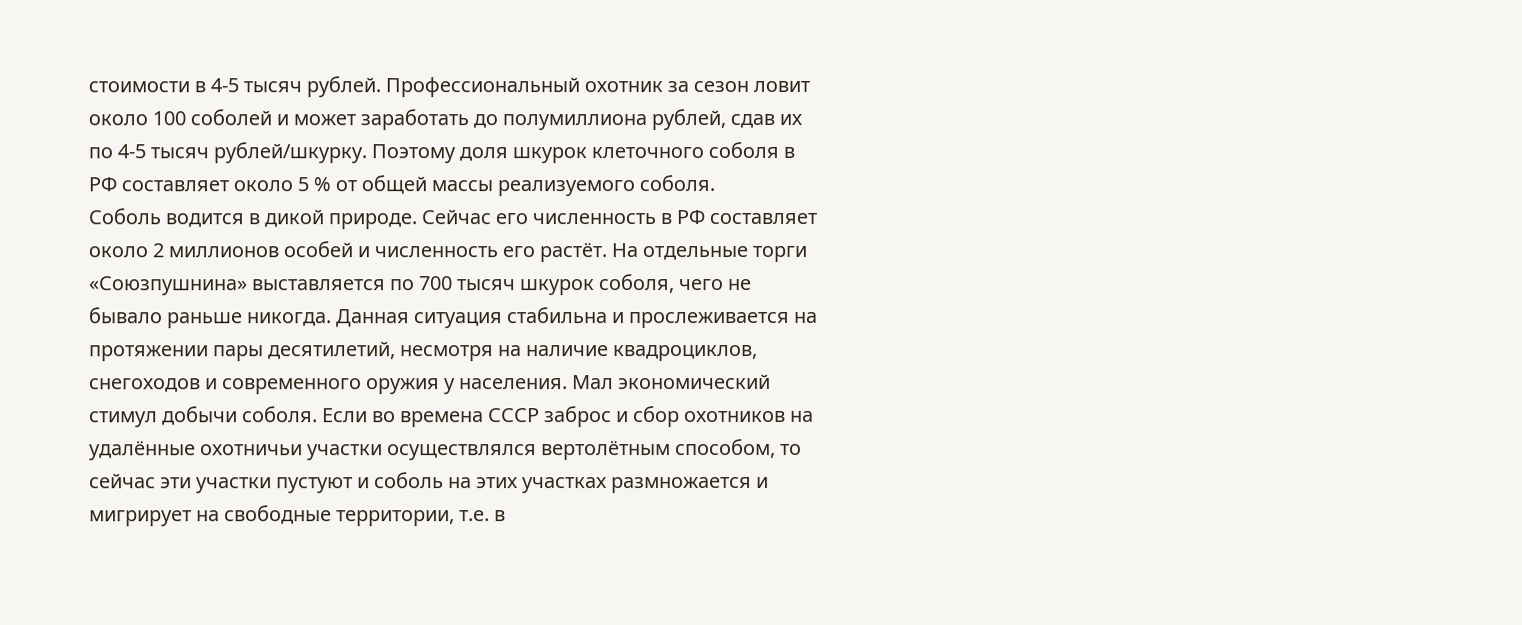стоимости в 4-5 тысяч рублей. Профессиональный охотник за сезон ловит около 100 соболей и может заработать до полумиллиона рублей, сдав их по 4-5 тысяч рублей/шкурку. Поэтому доля шкурок клеточного соболя в РФ составляет около 5 % от общей массы реализуемого соболя.
Соболь водится в дикой природе. Сейчас его численность в РФ составляет около 2 миллионов особей и численность его растёт. На отдельные торги «Союзпушнина» выставляется по 700 тысяч шкурок соболя, чего не бывало раньше никогда. Данная ситуация стабильна и прослеживается на протяжении пары десятилетий, несмотря на наличие квадроциклов, снегоходов и современного оружия у населения. Мал экономический стимул добычи соболя. Если во времена СССР заброс и сбор охотников на удалённые охотничьи участки осуществлялся вертолётным способом, то сейчас эти участки пустуют и соболь на этих участках размножается и мигрирует на свободные территории, т.е. в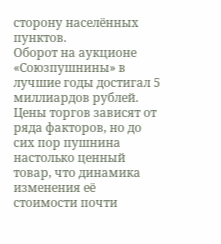сторону населённых пунктов.
Оборот на аукционе «Союзпушнины» в лучшие годы достигал 5 миллиардов рублей. Цены торгов зависят от ряда факторов, но до сих пор пушнина настолько ценный товар, что динамика изменения её стоимости почти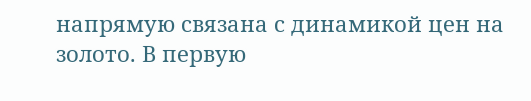напрямую связана с динамикой цен на золото. В первую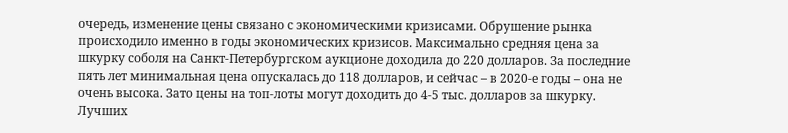очередь, изменение цены связано с экономическими кризисами. Обрушение рынка происходило именно в годы экономических кризисов. Максимально средняя цена за шкурку соболя на Санкт-Петербургском аукционе доходила до 220 долларов. За последние пять лет минимальная цена опускалась до 118 долларов, и сейчас – в 2020-е годы – она не очень высока. Зато цены на топ-лоты могут доходить до 4-5 тыс. долларов за шкурку. Лучших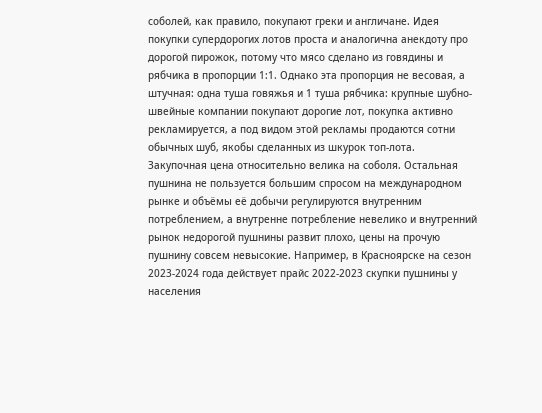соболей, как правило, покупают греки и англичане. Идея покупки супердорогих лотов проста и аналогична анекдоту про дорогой пирожок, потому что мясо сделано из говядины и рябчика в пропорции 1:1. Однако эта пропорция не весовая, а штучная: одна туша говяжья и 1 туша рябчика: крупные шубно-швейные компании покупают дорогие лот, покупка активно рекламируется, а под видом этой рекламы продаются сотни обычных шуб, якобы сделанных из шкурок топ-лота.
Закупочная цена относительно велика на соболя. Остальная пушнина не пользуется большим спросом на международном рынке и объёмы её добычи регулируются внутренним потреблением, а внутренне потребление невелико и внутренний рынок недорогой пушнины развит плохо, цены на прочую пушнину совсем невысокие. Например, в Красноярске на сезон 2023-2024 года действует прайс 2022-2023 скупки пушнины у населения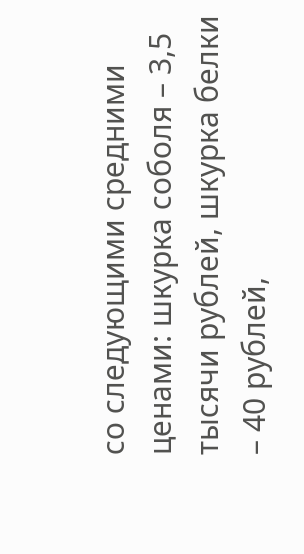со следующими средними ценами: шкурка соболя – 3,5 тысячи рублей, шкурка белки – 40 рублей,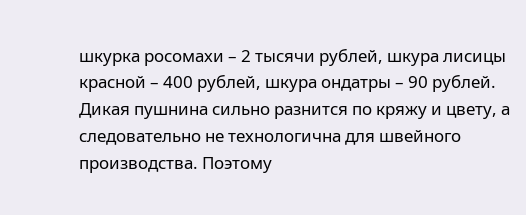шкурка росомахи – 2 тысячи рублей, шкура лисицы красной – 400 рублей, шкура ондатры – 90 рублей.
Дикая пушнина сильно разнится по кряжу и цвету, а следовательно не технологична для швейного производства. Поэтому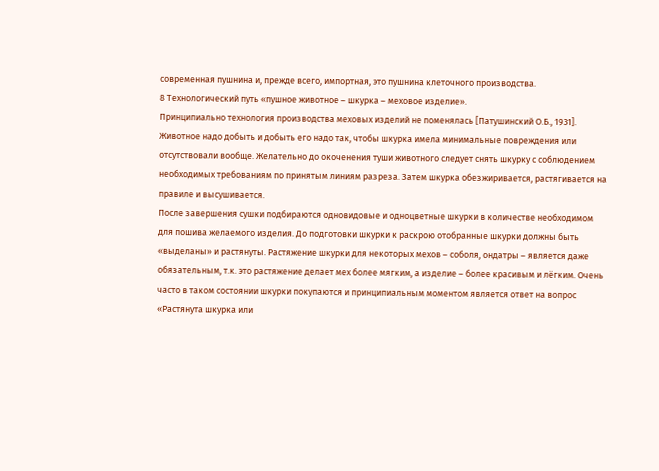современная пушнина и, прежде всего, импортная, это пушнина клеточного производства.
8 Технологический путь «пушное животное – шкурка – меховое изделие».
Принципиально технология производства меховых изделий не поменялась [Патушинский О.Б., 1931]. Животное надо добыть и добыть его надо так, чтобы шкурка имела минимальные повреждения или отсутствовали вообще. Желательно до окоченения туши животного следует снять шкурку с соблюдением необходимых требованиям по принятым линиям разреза. Затем шкурка обезжиривается, растягивается на правиле и высушивается.
После завершения сушки подбираются одновидовые и одноцветные шкурки в количестве необходимом для пошива желаемого изделия. До подготовки шкурки к раскрою отобранные шкурки должны быть «выделаны» и растянуты. Растяжение шкурки для некоторых мехов – соболя, ондатры – является даже обязательным, т.к. это растяжение делает мех более мягким, а изделие – более красивым и лёгким. Очень часто в таком состоянии шкурки покупаются и принципиальным моментом является ответ на вопрос «Растянута шкурка или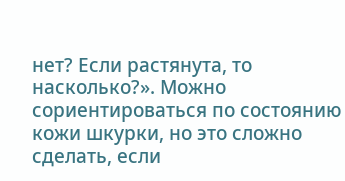нет? Если растянута, то насколько?». Можно сориентироваться по состоянию кожи шкурки, но это сложно сделать, если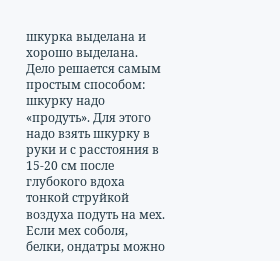шкурка выделана и хорошо выделана. Дело решается самым простым способом: шкурку надо «продуть». Для этого надо взять шкурку в руки и с расстояния в 15-20 см после глубокого вдоха тонкой струйкой воздуха подуть на мех. Если мех соболя, белки, ондатры можно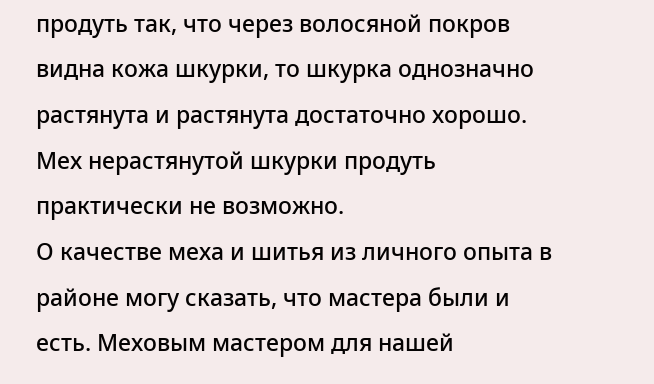продуть так, что через волосяной покров видна кожа шкурки, то шкурка однозначно растянута и растянута достаточно хорошо. Мех нерастянутой шкурки продуть практически не возможно.
О качестве меха и шитья из личного опыта в районе могу сказать, что мастера были и есть. Меховым мастером для нашей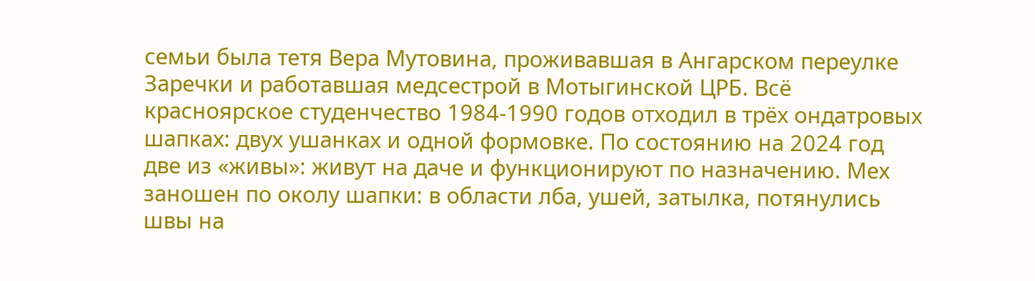семьи была тетя Вера Мутовина, проживавшая в Ангарском переулке Заречки и работавшая медсестрой в Мотыгинской ЦРБ. Всё красноярское студенчество 1984-1990 годов отходил в трёх ондатровых шапках: двух ушанках и одной формовке. По состоянию на 2024 год две из «живы»: живут на даче и функционируют по назначению. Мех заношен по околу шапки: в области лба, ушей, затылка, потянулись швы на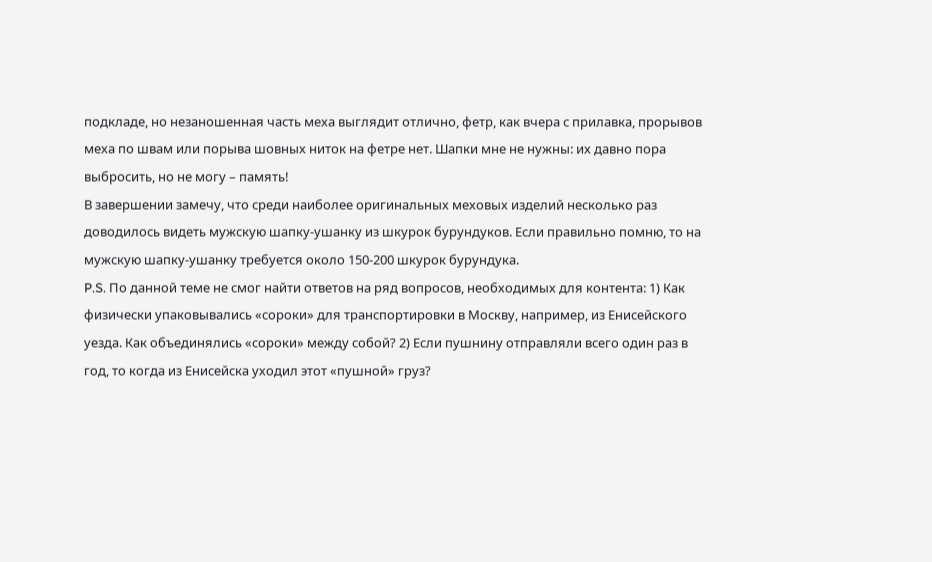подкладе, но незаношенная часть меха выглядит отлично, фетр, как вчера с прилавка, прорывов меха по швам или порыва шовных ниток на фетре нет. Шапки мне не нужны: их давно пора выбросить, но не могу – память!
В завершении замечу, что среди наиболее оригинальных меховых изделий несколько раз доводилось видеть мужскую шапку-ушанку из шкурок бурундуков. Если правильно помню, то на мужскую шапку-ушанку требуется около 150-200 шкурок бурундука.
P.S. По данной теме не смог найти ответов на ряд вопросов, необходимых для контента: 1) Как физически упаковывались «сороки» для транспортировки в Москву, например, из Енисейского уезда. Как объединялись «сороки» между собой? 2) Если пушнину отправляли всего один раз в год, то когда из Енисейска уходил этот «пушной» груз?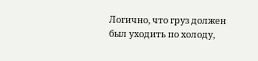Логично, что груз должен был уходить по холоду,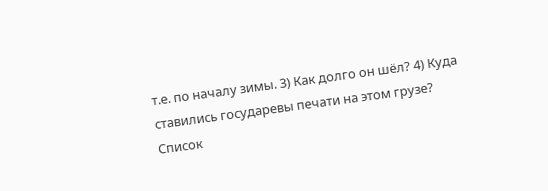т.е. по началу зимы. 3) Как долго он шёл? 4) Куда ставились государевы печати на этом грузе?
Список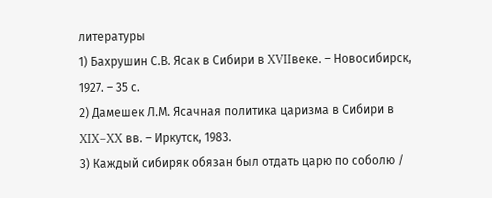литературы
1) Бахрушин С.В. Ясак в Сибири в XVIIвеке. – Новосибирск, 1927. – 35 с.
2) Дамешек Л.М. Ясачная политика царизма в Сибири в XIX–XX вв. – Иркутск, 1983.
3) Каждый сибиряк обязан был отдать царю по соболю /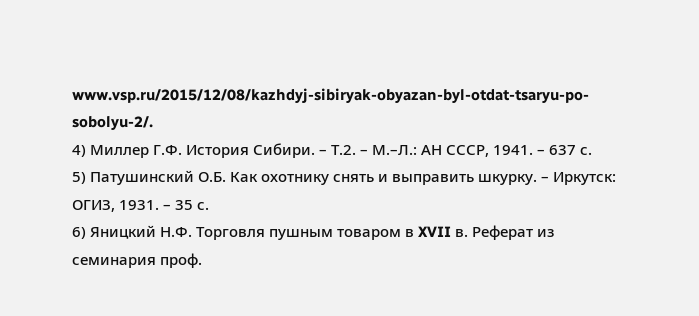www.vsp.ru/2015/12/08/kazhdyj-sibiryak-obyazan-byl-otdat-tsaryu-po-sobolyu-2/.
4) Миллер Г.Ф. История Сибири. – Т.2. – М.–Л.: АН СССР, 1941. – 637 с.
5) Патушинский О.Б. Как охотнику снять и выправить шкурку. – Иркутск: ОГИЗ, 1931. – 35 с.
6) Яницкий Н.Ф. Торговля пушным товаром в XVII в. Реферат из семинария проф.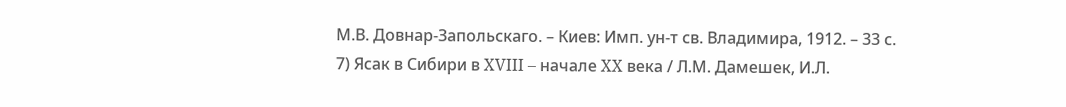М.В. Довнар-Запольскаго. – Киев: Имп. ун-т св. Владимира, 1912. – 33 с.
7) Ясак в Сибири в XVIII – начале XX века / Л.М. Дамешек, И.Л.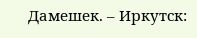Дамешек. – Иркутск: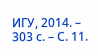ИГУ, 2014. – 303 с. – С. 11.